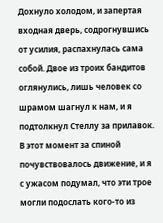Дохнуло холодом, и запертая входная дверь, содрогнувшись от усилия, распахнулась сама собой. Двое из троих бандитов оглянулись, лишь человек со шрамом шагнул к нам, и я подтолкнул Стеллу за прилавок. В этот момент за спиной почувствовалось движение, и я с ужасом подумал, что эти трое могли подослать кого-то из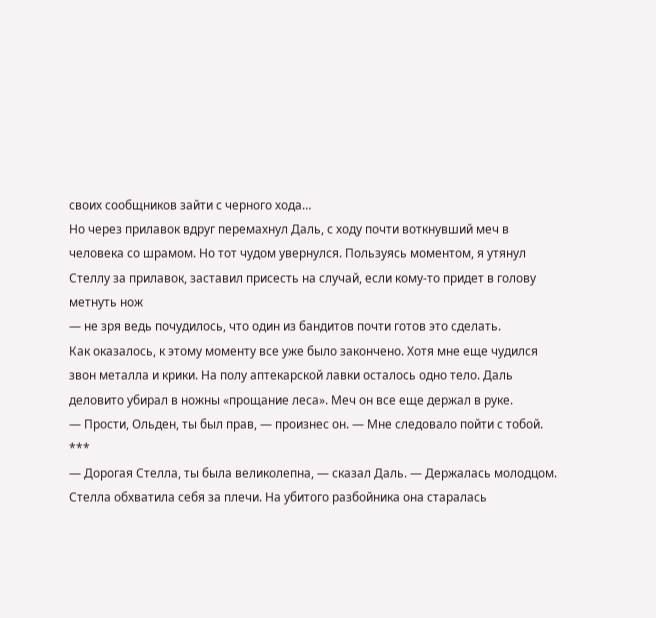своих сообщников зайти с черного хода…
Но через прилавок вдруг перемахнул Даль, с ходу почти воткнувший меч в человека со шрамом. Но тот чудом увернулся. Пользуясь моментом, я утянул Стеллу за прилавок, заставил присесть на случай, если кому-то придет в голову метнуть нож
— не зря ведь почудилось, что один из бандитов почти готов это сделать.
Как оказалось, к этому моменту все уже было закончено. Хотя мне еще чудился звон металла и крики. На полу аптекарской лавки осталось одно тело. Даль деловито убирал в ножны «прощание леса». Меч он все еще держал в руке.
— Прости, Ольден, ты был прав, — произнес он. — Мне следовало пойти с тобой.
***
— Дорогая Стелла, ты была великолепна, — сказал Даль. — Держалась молодцом.
Стелла обхватила себя за плечи. На убитого разбойника она старалась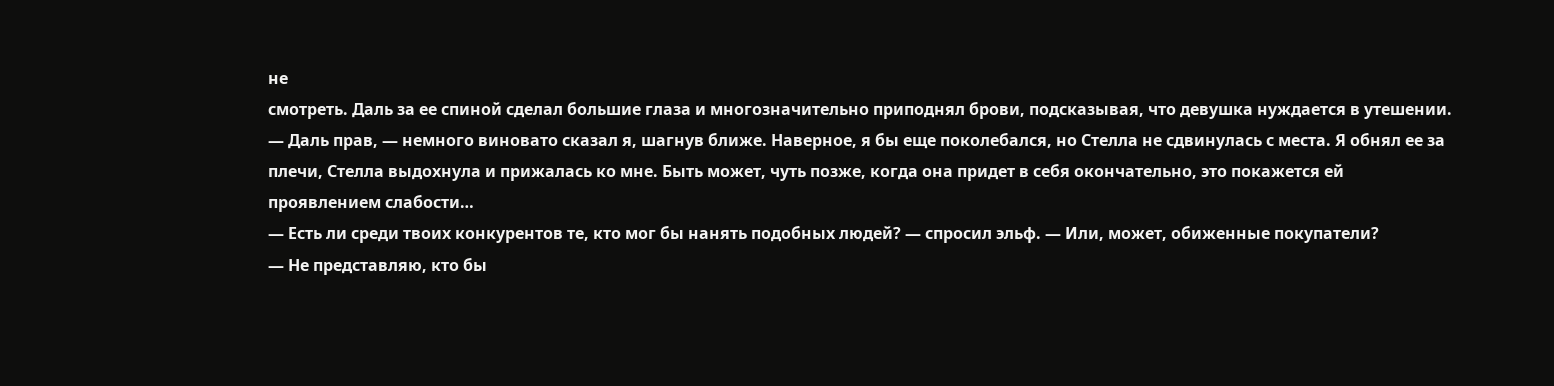не
смотреть. Даль за ее спиной сделал большие глаза и многозначительно приподнял брови, подсказывая, что девушка нуждается в утешении.
— Даль прав, — немного виновато сказал я, шагнув ближе. Наверное, я бы еще поколебался, но Стелла не сдвинулась с места. Я обнял ее за плечи, Стелла выдохнула и прижалась ко мне. Быть может, чуть позже, когда она придет в себя окончательно, это покажется ей проявлением слабости…
— Есть ли среди твоих конкурентов те, кто мог бы нанять подобных людей? — спросил эльф. — Или, может, обиженные покупатели?
— Не представляю, кто бы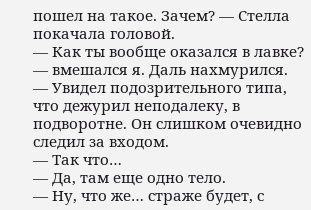пошел на такое. Зачем? — Стелла покачала головой.
— Как ты вообще оказался в лавке? — вмешался я. Даль нахмурился.
— Увидел подозрительного типа, что дежурил неподалеку, в подворотне. Он слишком очевидно следил за входом.
— Так что…
— Да, там еще одно тело.
— Ну, что же… страже будет, с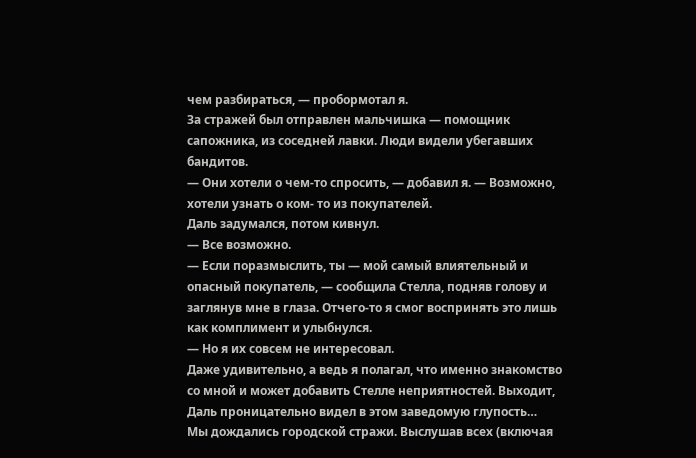чем разбираться, — пробормотал я.
За стражей был отправлен мальчишка — помощник сапожника, из соседней лавки. Люди видели убегавших бандитов.
— Они хотели о чем-то спросить, — добавил я. — Возможно, хотели узнать о ком- то из покупателей.
Даль задумался, потом кивнул.
— Все возможно.
— Если поразмыслить, ты — мой самый влиятельный и опасный покупатель, — сообщила Стелла, подняв голову и заглянув мне в глаза. Отчего-то я смог воспринять это лишь как комплимент и улыбнулся.
— Но я их совсем не интересовал.
Даже удивительно, а ведь я полагал, что именно знакомство со мной и может добавить Стелле неприятностей. Выходит, Даль проницательно видел в этом заведомую глупость…
Мы дождались городской стражи. Выслушав всех (включая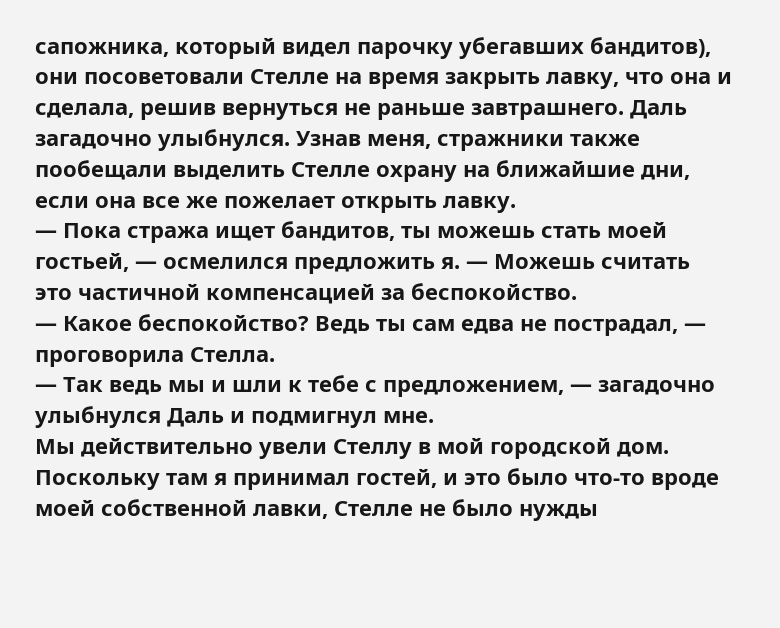сапожника, который видел парочку убегавших бандитов), они посоветовали Стелле на время закрыть лавку, что она и сделала, решив вернуться не раньше завтрашнего. Даль загадочно улыбнулся. Узнав меня, стражники также пообещали выделить Стелле охрану на ближайшие дни, если она все же пожелает открыть лавку.
— Пока стража ищет бандитов, ты можешь стать моей гостьей, — осмелился предложить я. — Можешь считать это частичной компенсацией за беспокойство.
— Какое беспокойство? Ведь ты сам едва не пострадал, — проговорила Стелла.
— Так ведь мы и шли к тебе с предложением, — загадочно улыбнулся Даль и подмигнул мне.
Мы действительно увели Стеллу в мой городской дом. Поскольку там я принимал гостей, и это было что-то вроде моей собственной лавки, Стелле не было нужды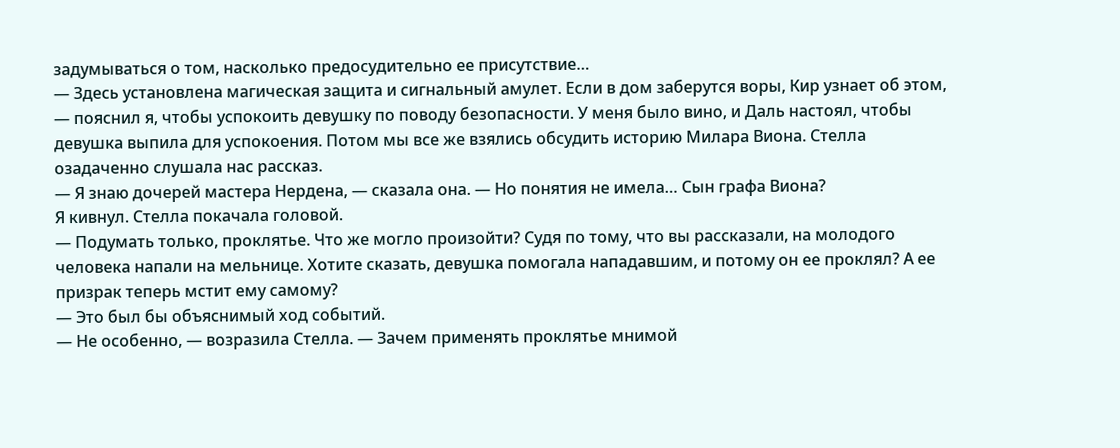задумываться о том, насколько предосудительно ее присутствие…
— Здесь установлена магическая защита и сигнальный амулет. Если в дом заберутся воры, Кир узнает об этом, — пояснил я, чтобы успокоить девушку по поводу безопасности. У меня было вино, и Даль настоял, чтобы девушка выпила для успокоения. Потом мы все же взялись обсудить историю Милара Виона. Стелла озадаченно слушала нас рассказ.
— Я знаю дочерей мастера Нердена, — сказала она. — Но понятия не имела… Сын графа Виона?
Я кивнул. Стелла покачала головой.
— Подумать только, проклятье. Что же могло произойти? Судя по тому, что вы рассказали, на молодого человека напали на мельнице. Хотите сказать, девушка помогала нападавшим, и потому он ее проклял? А ее призрак теперь мстит ему самому?
— Это был бы объяснимый ход событий.
— Не особенно, — возразила Стелла. — Зачем применять проклятье мнимой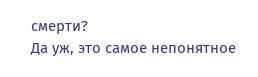смерти?
Да уж, это самое непонятное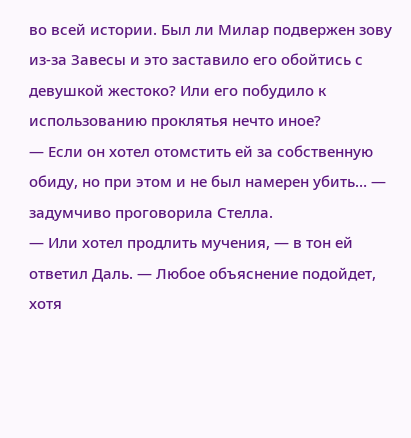во всей истории. Был ли Милар подвержен зову
из-за Завесы и это заставило его обойтись с девушкой жестоко? Или его побудило к использованию проклятья нечто иное?
— Если он хотел отомстить ей за собственную обиду, но при этом и не был намерен убить… — задумчиво проговорила Стелла.
— Или хотел продлить мучения, — в тон ей ответил Даль. — Любое объяснение подойдет, хотя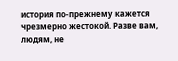история по-прежнему кажется чрезмерно жестокой. Разве вам, людям, не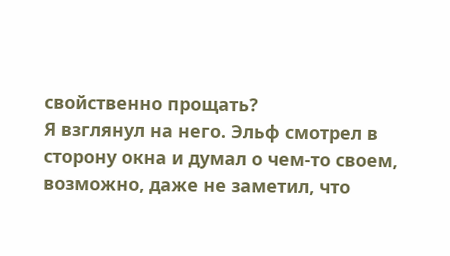свойственно прощать?
Я взглянул на него. Эльф смотрел в сторону окна и думал о чем-то своем, возможно, даже не заметил, что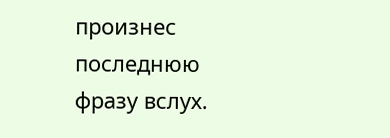произнес последнюю фразу вслух.